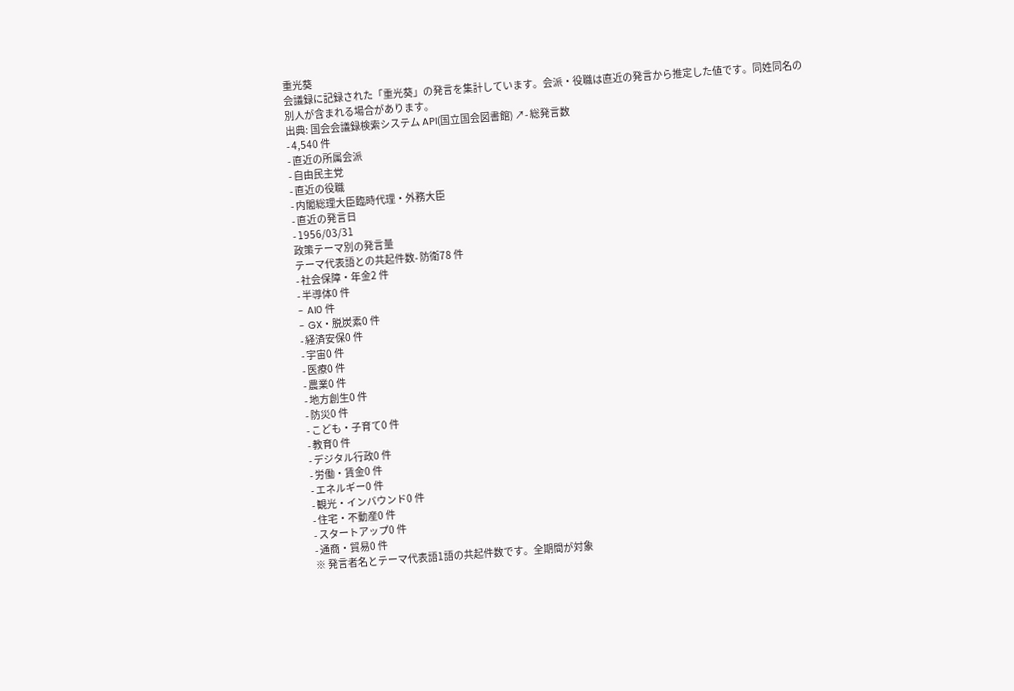重光葵
会議録に記録された「重光葵」の発言を集計しています。会派・役職は直近の発言から推定した値です。同姓同名の別人が含まれる場合があります。
出典: 国会会議録検索システム API(国立国会図書館) ↗- 総発言数
- 4,540 件
- 直近の所属会派
- 自由民主党
- 直近の役職
- 内閣総理大臣臨時代理・外務大臣
- 直近の発言日
- 1956/03/31
政策テーマ別の発言量
テーマ代表語との共起件数- 防衛78 件
- 社会保障・年金2 件
- 半導体0 件
- AI0 件
- GX・脱炭素0 件
- 経済安保0 件
- 宇宙0 件
- 医療0 件
- 農業0 件
- 地方創生0 件
- 防災0 件
- こども・子育て0 件
- 教育0 件
- デジタル行政0 件
- 労働・賃金0 件
- エネルギー0 件
- 観光・インバウンド0 件
- 住宅・不動産0 件
- スタートアップ0 件
- 通商・貿易0 件
※ 発言者名とテーマ代表語1語の共起件数です。全期間が対象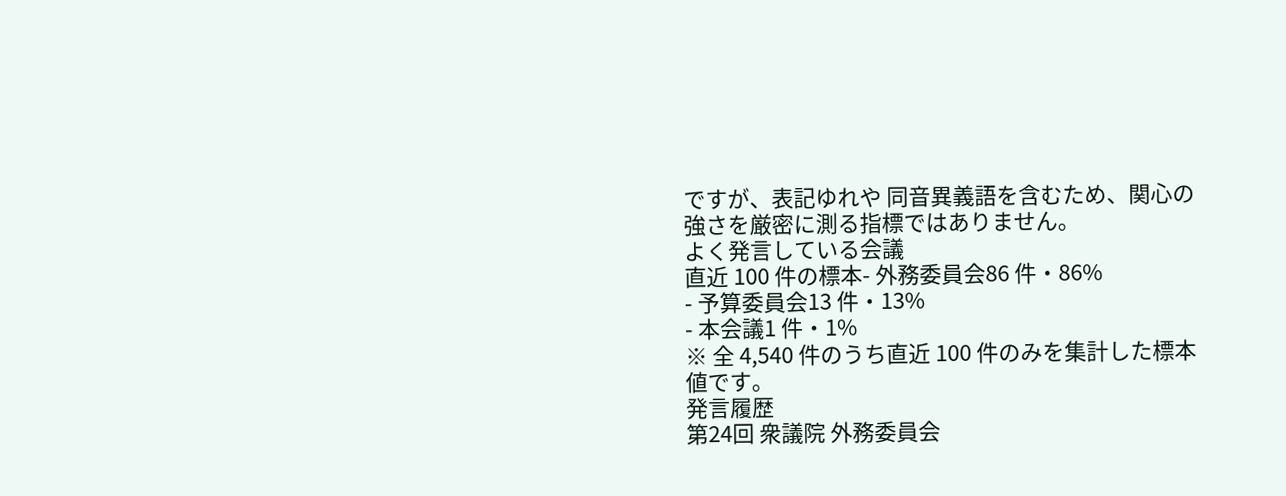ですが、表記ゆれや 同音異義語を含むため、関心の強さを厳密に測る指標ではありません。
よく発言している会議
直近 100 件の標本- 外務委員会86 件・86%
- 予算委員会13 件・13%
- 本会議1 件・1%
※ 全 4,540 件のうち直近 100 件のみを集計した標本値です。
発言履歴
第24回 衆議院 外務委員会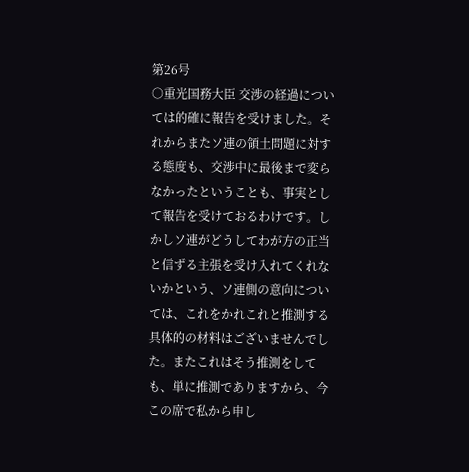第26号
○重光国務大臣 交渉の経過については的確に報告を受けました。それからまたソ連の領土問題に対する態度も、交渉中に最後まで変らなかったということも、事実として報告を受けておるわけです。しかしソ連がどうしてわが方の正当と信ずる主張を受け入れてくれないかという、ソ連側の意向については、これをかれこれと推測する具体的の材料はございませんでした。またこれはそう推測をしても、単に推測でありますから、今この席で私から申し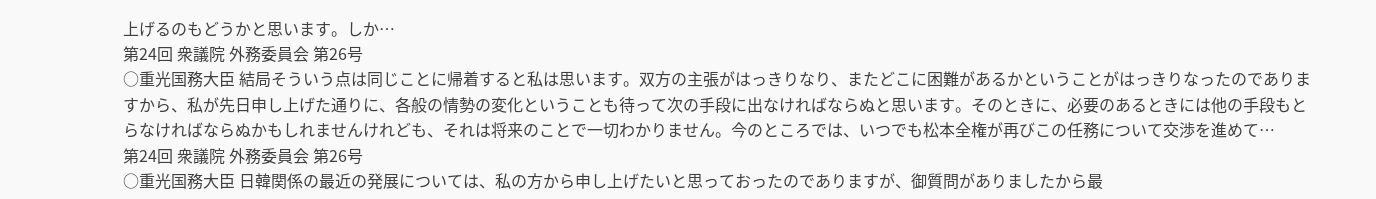上げるのもどうかと思います。しか…
第24回 衆議院 外務委員会 第26号
○重光国務大臣 結局そういう点は同じことに帰着すると私は思います。双方の主張がはっきりなり、またどこに困難があるかということがはっきりなったのでありますから、私が先日申し上げた通りに、各般の情勢の変化ということも待って次の手段に出なければならぬと思います。そのときに、必要のあるときには他の手段もとらなければならぬかもしれませんけれども、それは将来のことで一切わかりません。今のところでは、いつでも松本全権が再びこの任務について交渉を進めて…
第24回 衆議院 外務委員会 第26号
○重光国務大臣 日韓関係の最近の発展については、私の方から申し上げたいと思っておったのでありますが、御質問がありましたから最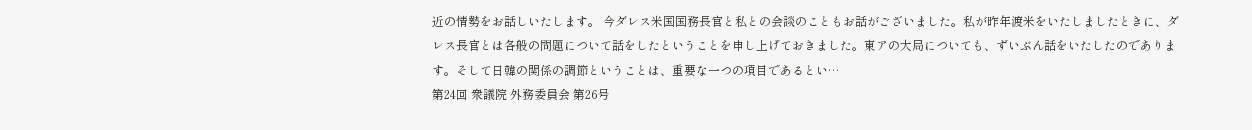近の情勢をお話しいたします。 今ダレス米国国務長官と私との会談のこともお話がございました。私が昨年渡米をいたしましたときに、ダレス長官とは各般の問題について話をしたということを申し上げておきました。東アの大局についても、ずいぶん話をいたしたのであります。そして日韓の関係の調節ということは、重要な一つの項目であるとい…
第24回 衆議院 外務委員会 第26号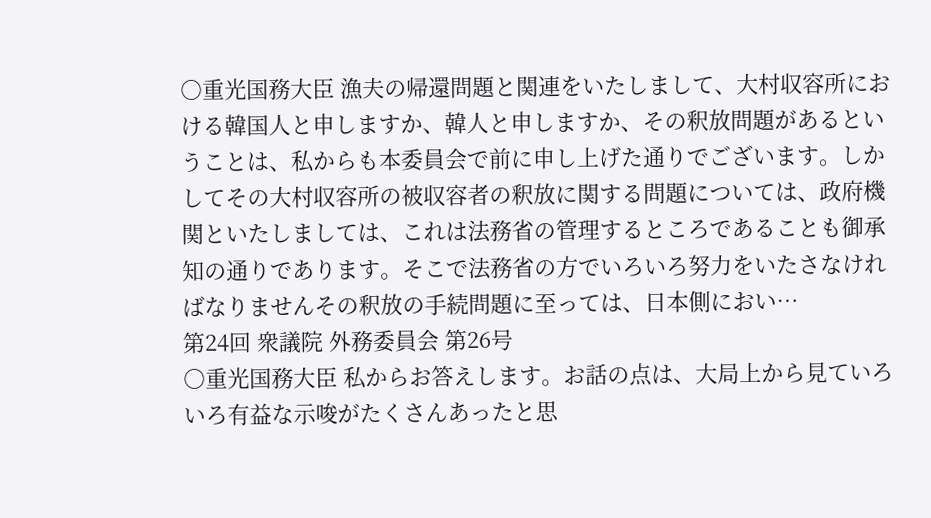○重光国務大臣 漁夫の帰還問題と関連をいたしまして、大村収容所における韓国人と申しますか、韓人と申しますか、その釈放問題があるということは、私からも本委員会で前に申し上げた通りでございます。しかしてその大村収容所の被収容者の釈放に関する問題については、政府機関といたしましては、これは法務省の管理するところであることも御承知の通りであります。そこで法務省の方でいろいろ努力をいたさなければなりませんその釈放の手続問題に至っては、日本側におい…
第24回 衆議院 外務委員会 第26号
○重光国務大臣 私からお答えします。お話の点は、大局上から見ていろいろ有益な示唆がたくさんあったと思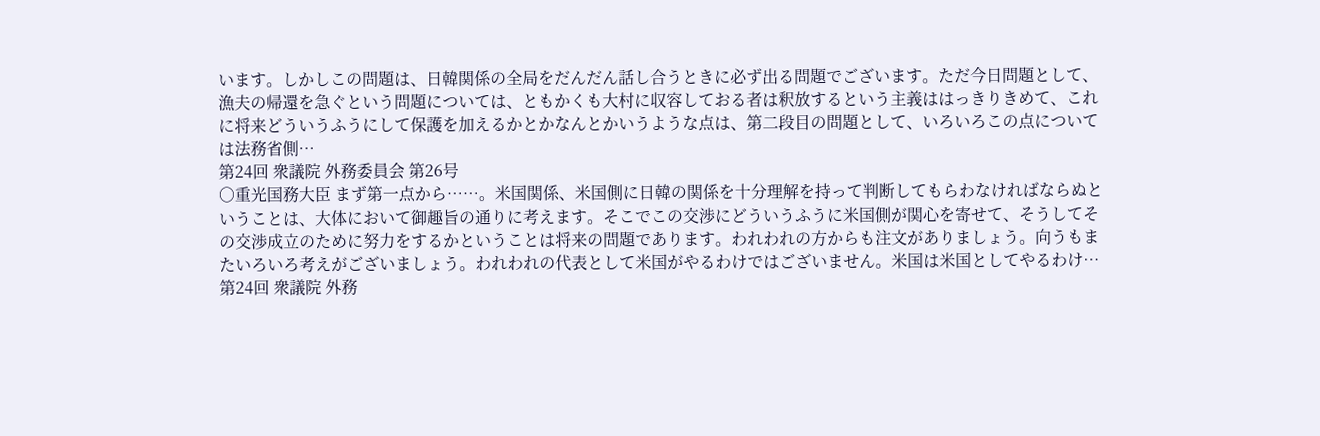います。しかしこの問題は、日韓関係の全局をだんだん話し合うときに必ず出る問題でございます。ただ今日問題として、漁夫の帰還を急ぐという問題については、ともかくも大村に収容しておる者は釈放するという主義ははっきりきめて、これに将来どういうふうにして保護を加えるかとかなんとかいうような点は、第二段目の問題として、いろいろこの点については法務省側…
第24回 衆議院 外務委員会 第26号
○重光国務大臣 まず第一点から……。米国関係、米国側に日韓の関係を十分理解を持って判断してもらわなければならぬということは、大体において御趣旨の通りに考えます。そこでこの交渉にどういうふうに米国側が関心を寄せて、そうしてその交渉成立のために努力をするかということは将来の問題であります。われわれの方からも注文がありましょう。向うもまたいろいろ考えがございましょう。われわれの代表として米国がやるわけではございません。米国は米国としてやるわけ…
第24回 衆議院 外務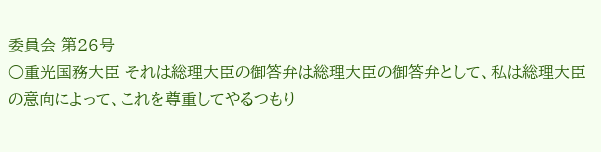委員会 第26号
○重光国務大臣 それは総理大臣の御答弁は総理大臣の御答弁として、私は総理大臣の意向によって、これを尊重してやるつもり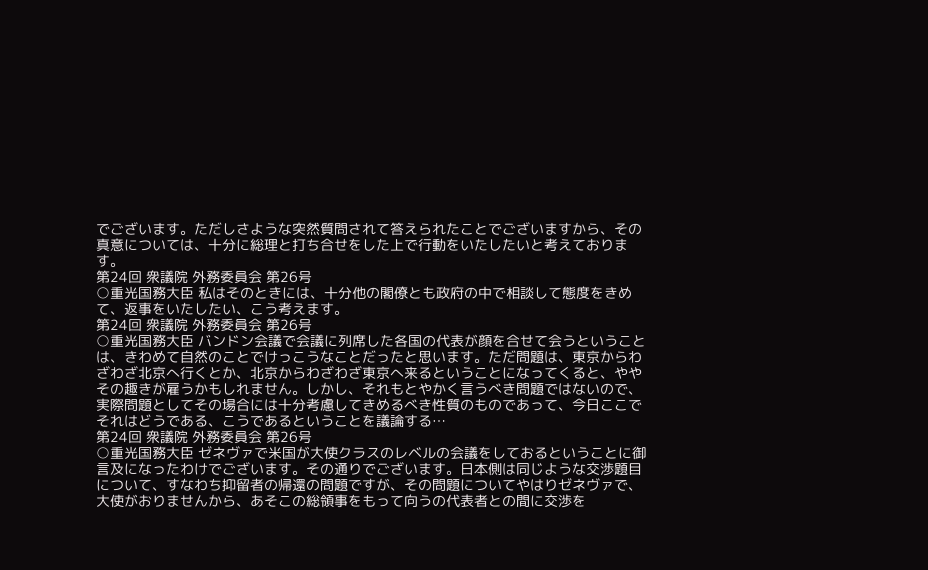でございます。ただしさような突然質問されて答えられたことでございますから、その真意については、十分に総理と打ち合せをした上で行動をいたしたいと考えております。
第24回 衆議院 外務委員会 第26号
○重光国務大臣 私はそのときには、十分他の閣僚とも政府の中で相談して態度をきめて、返事をいたしたい、こう考えます。
第24回 衆議院 外務委員会 第26号
○重光国務大臣 バンドン会議で会議に列席した各国の代表が顔を合せて会うということは、きわめて自然のことでけっこうなことだったと思います。ただ問題は、東京からわざわざ北京へ行くとか、北京からわざわざ東京へ来るということになってくると、ややその趣きが雇うかもしれません。しかし、それもとやかく言うべき問題ではないので、実際問題としてその場合には十分考慮してきめるべき性質のものであって、今日ここでそれはどうである、こうであるということを議論する…
第24回 衆議院 外務委員会 第26号
○重光国務大臣 ゼネヴァで米国が大使クラスのレベルの会議をしておるということに御言及になったわけでございます。その通りでございます。日本側は同じような交渉題目について、すなわち抑留者の帰還の問題ですが、その問題についてやはりゼネヴァで、大使がおりませんから、あそこの総領事をもって向うの代表者との間に交渉を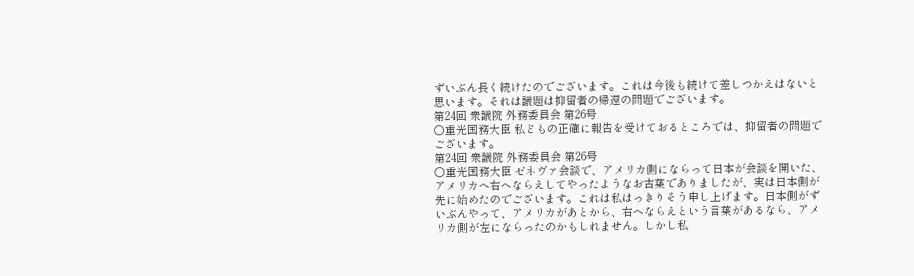ずいぶん長く続けたのでございます。これは今後も続けて差しつかえはないと思います。それは議題は抑留者の帰還の問題でございます。
第24回 衆議院 外務委員会 第26号
○重光国務大臣 私どもの正確に報告を受けておるところでは、抑留者の問題でございます。
第24回 衆議院 外務委員会 第26号
○重光国務大臣 ゼネヴァ会談で、アメリカ側にならって日本が会談を開いた、アメリカへ右へならえしてやったようなお古葉でありましたが、実は日本側が先に始めたのでございます。これは私はっきりそう申し上げます。日本側がずいぶんやって、アメリカがあとから、右へならえという言葉があるなら、アメリカ側が左にならったのかもしれません。しかし私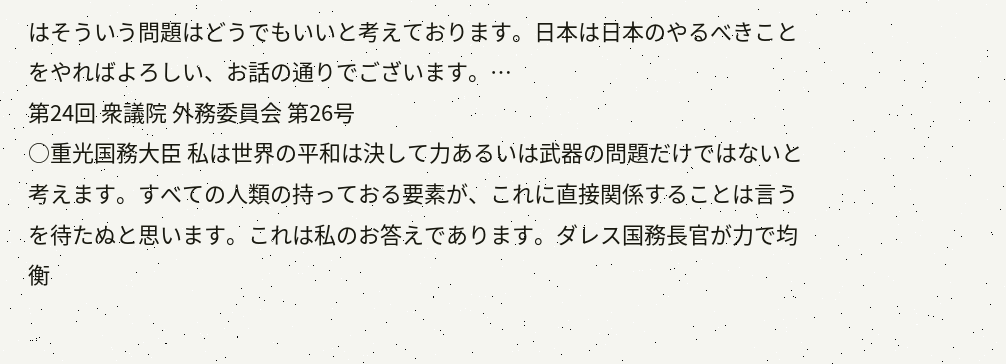はそういう問題はどうでもいいと考えております。日本は日本のやるべきことをやればよろしい、お話の通りでございます。…
第24回 衆議院 外務委員会 第26号
○重光国務大臣 私は世界の平和は決して力あるいは武器の問題だけではないと考えます。すべての人類の持っておる要素が、これに直接関係することは言うを待たぬと思います。これは私のお答えであります。ダレス国務長官が力で均衡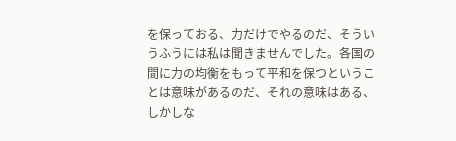を保っておる、力だけでやるのだ、そういうふうには私は聞きませんでした。各国の間に力の均衡をもって平和を保つということは意味があるのだ、それの意味はある、しかしな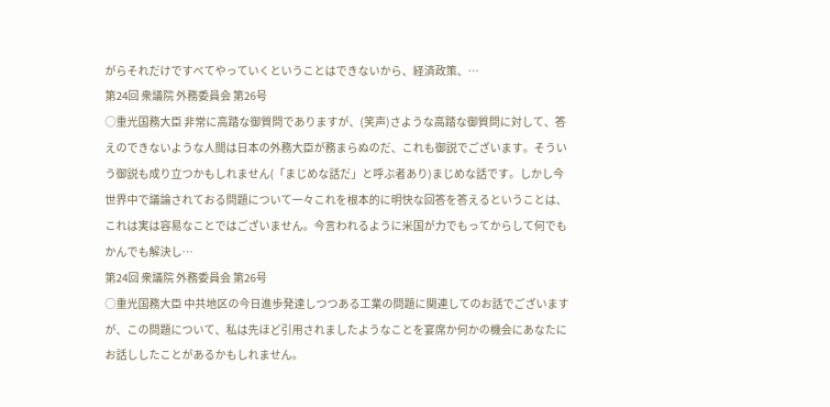がらそれだけですべてやっていくということはできないから、経済政策、…
第24回 衆議院 外務委員会 第26号
○重光国務大臣 非常に高踏な御質問でありますが、(笑声)さような高踏な御質問に対して、答えのできないような人間は日本の外務大臣が務まらぬのだ、これも御説でございます。そういう御説も成り立つかもしれません(「まじめな話だ」と呼ぶ者あり)まじめな話です。しかし今世界中で議論されておる問題について一々これを根本的に明快な回答を答えるということは、これは実は容易なことではございません。今言われるように米国が力でもってからして何でもかんでも解決し…
第24回 衆議院 外務委員会 第26号
○重光国務大臣 中共地区の今日進歩発達しつつある工業の問題に関連してのお話でございますが、この問題について、私は先ほど引用されましたようなことを宴席か何かの機会にあなたにお話ししたことがあるかもしれません。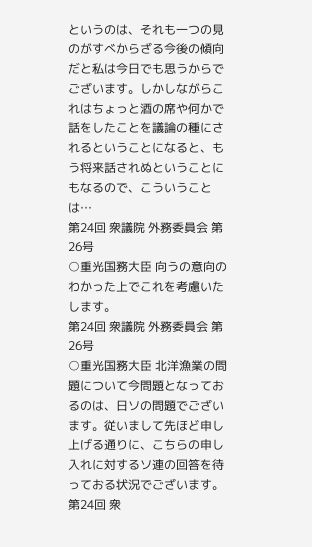というのは、それも一つの見のがすべからざる今後の傾向だと私は今日でも思うからでございます。しかしながらこれはちょっと酒の席や何かで話をしたことを議論の種にされるということになると、もう将来話されぬということにもなるので、こういうことは…
第24回 衆議院 外務委員会 第26号
○重光国務大臣 向うの意向のわかった上でこれを考慮いたします。
第24回 衆議院 外務委員会 第26号
○重光国務大臣 北洋漁業の問題について今問題となっておるのは、日ソの問題でございます。従いまして先ほど申し上げる通りに、こちらの申し入れに対するソ連の回答を待っておる状況でございます。
第24回 衆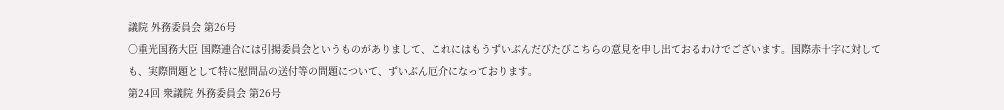議院 外務委員会 第26号
○重光国務大臣 国際連合には引揚委員会というものがありまして、これにはもうずいぶんだびたびこちらの意見を申し出ておるわけでございます。国際赤十字に対しても、実際問題として特に慰問品の送付等の問題について、ずいぶん厄介になっております。
第24回 衆議院 外務委員会 第26号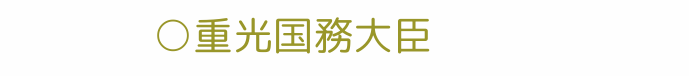○重光国務大臣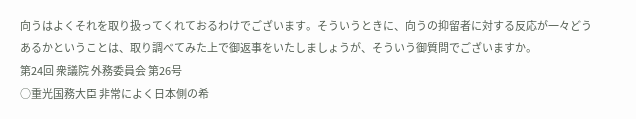向うはよくそれを取り扱ってくれておるわけでございます。そういうときに、向うの抑留者に対する反応が一々どうあるかということは、取り調べてみた上で御返事をいたしましょうが、そういう御質問でございますか。
第24回 衆議院 外務委員会 第26号
○重光国務大臣 非常によく日本側の希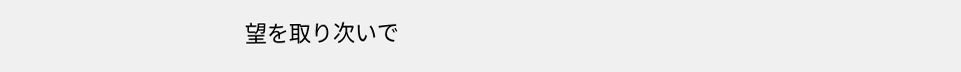望を取り次いで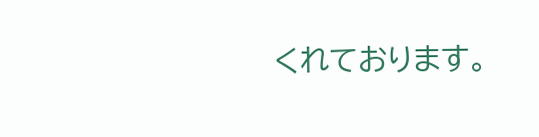くれております。